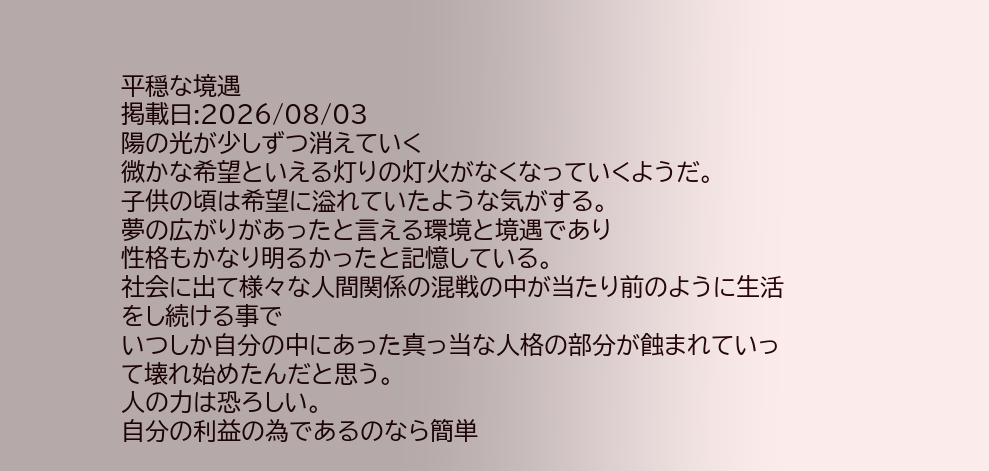平穏な境遇
掲載日:2026/08/03
陽の光が少しずつ消えていく
微かな希望といえる灯りの灯火がなくなっていくようだ。
子供の頃は希望に溢れていたような気がする。
夢の広がりがあったと言える環境と境遇であり
性格もかなり明るかったと記憶している。
社会に出て様々な人間関係の混戦の中が当たり前のように生活をし続ける事で
いつしか自分の中にあった真っ当な人格の部分が蝕まれていって壊れ始めたんだと思う。
人の力は恐ろしい。
自分の利益の為であるのなら簡単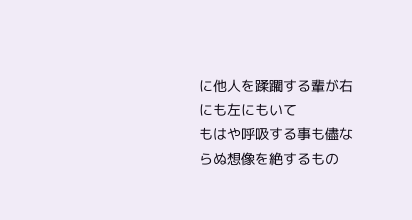に他人を蹂躙する輩が右にも左にもいて
もはや呼吸する事も儘ならぬ想像を絶するもの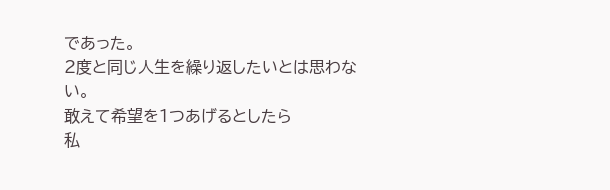であった。
2度と同じ人生を繰り返したいとは思わない。
敢えて希望を1つあげるとしたら
私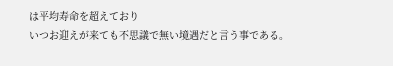は平均寿命を超えており
いつお迎えが来ても不思議で無い境遇だと言う事である。